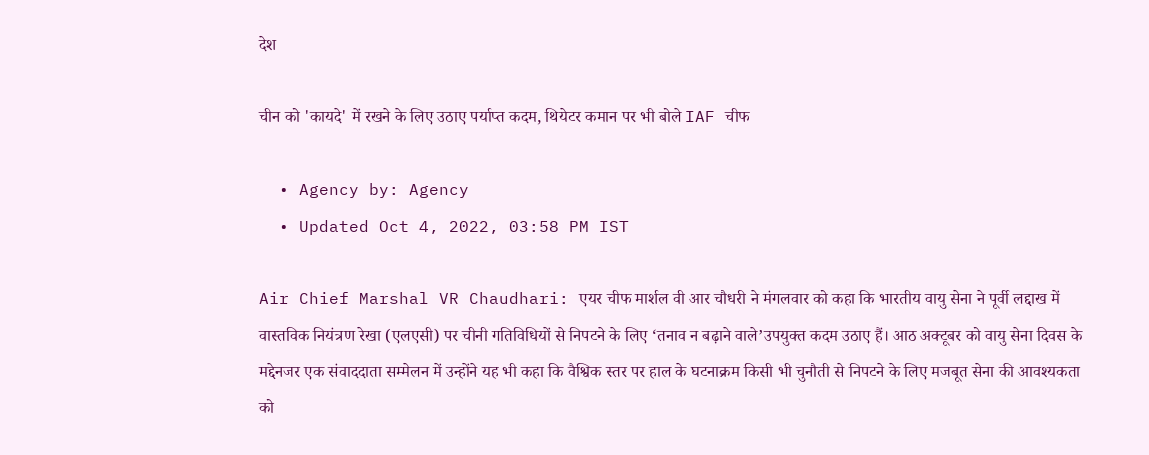देश

चीन को 'कायदे' में रखने के लिए उठाए पर्याप्त कदम, थियेटर कमान पर भी बोले IAF चीफ

  • Agency by: Agency
  • Updated Oct 4, 2022, 03:58 PM IST

Air Chief Marshal VR Chaudhari: एयर चीफ मार्शल वी आर चौधरी ने मंगलवार को कहा कि भारतीय वायु सेना ने पूर्वी लद्दाख में वास्तविक नियंत्रण रेखा (एलएसी) पर चीनी गतिविधियों से निपटने के लिए ‘तनाव न बढ़ाने वाले’उपयुक्त कदम उठाए हैं। आठ अक्टूबर को वायु सेना दिवस के मद्देनजर एक संवाददाता सम्मेलन में उन्होंने यह भी कहा कि वैश्विक स्तर पर हाल के घटनाक्रम किसी भी चुनौती से निपटने के लिए मजबूत सेना की आवश्यकता को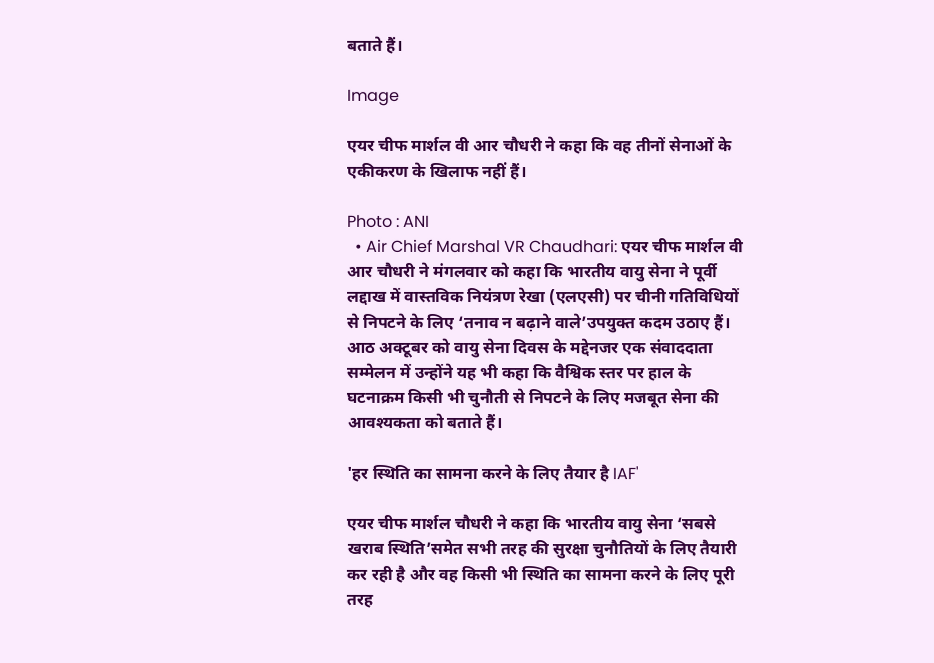बताते हैं।

Image

एयर चीफ मार्शल वी आर चौधरी ने कहा कि वह तीनों सेनाओं के एकीकरण के खिलाफ नहीं हैं।

Photo : ANI
  • Air Chief Marshal VR Chaudhari: एयर चीफ मार्शल वी आर चौधरी ने मंगलवार को कहा कि भारतीय वायु सेना ने पूर्वी लद्दाख में वास्तविक नियंत्रण रेखा (एलएसी) पर चीनी गतिविधियों से निपटने के लिए ‘तनाव न बढ़ाने वाले’उपयुक्त कदम उठाए हैं। आठ अक्टूबर को वायु सेना दिवस के मद्देनजर एक संवाददाता सम्मेलन में उन्होंने यह भी कहा कि वैश्विक स्तर पर हाल के घटनाक्रम किसी भी चुनौती से निपटने के लिए मजबूत सेना की आवश्यकता को बताते हैं।

'हर स्थिति का सामना करने के लिए तैयार है IAF'

एयर चीफ मार्शल चौधरी ने कहा कि भारतीय वायु सेना ‘सबसे खराब स्थिति’समेत सभी तरह की सुरक्षा चुनौतियों के लिए तैयारी कर रही है और वह किसी भी स्थिति का सामना करने के लिए पूरी तरह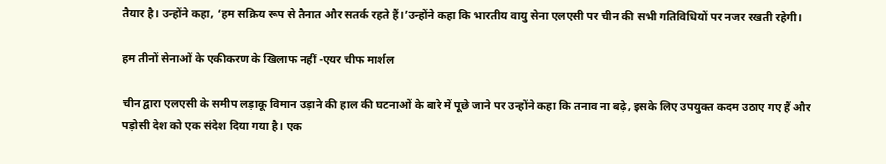तैयार है। उन्होंने कहा, ‘हम सक्रिय रूप से तैनात और सतर्क रहते हैं।’उन्होंने कहा कि भारतीय वायु सेना एलएसी पर चीन की सभी गतिविधियों पर नजर रखती रहेगी।

हम तीनों सेनाओं के एकीकरण के खिलाफ नहीं -एयर चीफ मार्शल

चीन द्वारा एलएसी के समीप लड़ाकू विमान उड़ाने की हाल की घटनाओं के बारे में पूछे जाने पर उन्होंने कहा कि तनाव ना बढ़े, इसके लिए उपयुक्त कदम उठाए गए हैं और पड़ोसी देश को एक संदेश दिया गया है। एक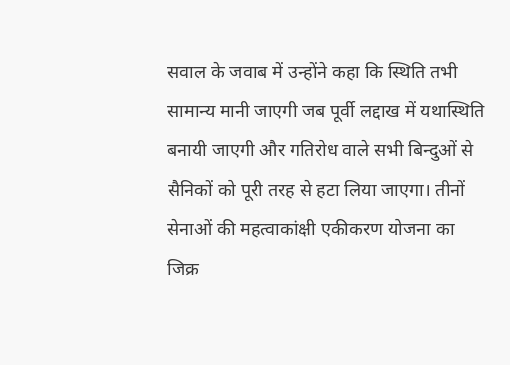सवाल के जवाब में उन्होंने कहा कि स्थिति तभी सामान्य मानी जाएगी जब पूर्वी लद्दाख में यथास्थिति बनायी जाएगी और गतिरोध वाले सभी बिन्दुओं से सैनिकों को पूरी तरह से हटा लिया जाएगा। तीनों सेनाओं की महत्वाकांक्षी एकीकरण योजना का जिक्र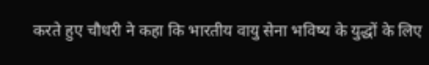करते हुए चौधरी ने कहा कि भारतीय वायु सेना भविष्य के युद्धों के लिए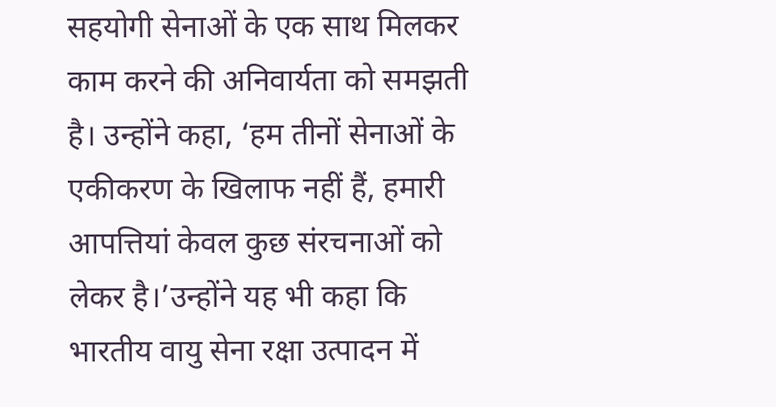सहयोगी सेनाओं के एक साथ मिलकर काम करने की अनिवार्यता को समझती है। उन्होंने कहा, ‘हम तीनों सेनाओं के एकीकरण के खिलाफ नहीं हैं, हमारी आपत्तियां केवल कुछ संरचनाओं को लेकर है।’उन्होंने यह भी कहा कि भारतीय वायु सेना रक्षा उत्पादन में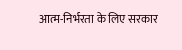आत्म-निर्भरता के लिए सरकार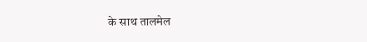के साथ तालमेल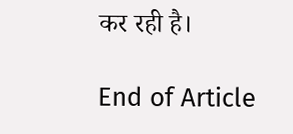कर रही है।

End of Article